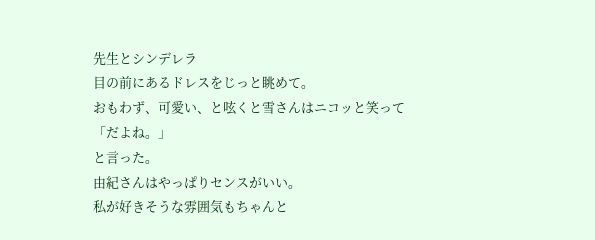先生とシンデレラ
目の前にあるドレスをじっと眺めて。
おもわず、可愛い、と呟くと雪さんはニコッと笑って
「だよね。」
と言った。
由紀さんはやっぱりセンスがいい。
私が好きそうな雰囲気もちゃんと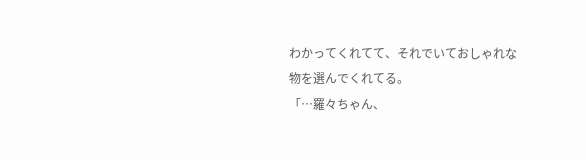わかってくれてて、それでいておしゃれな物を選んでくれてる。
「…羅々ちゃん、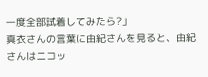一度全部試着してみたら?」
真衣さんの言葉に由紀さんを見ると、由紀さんはニコッ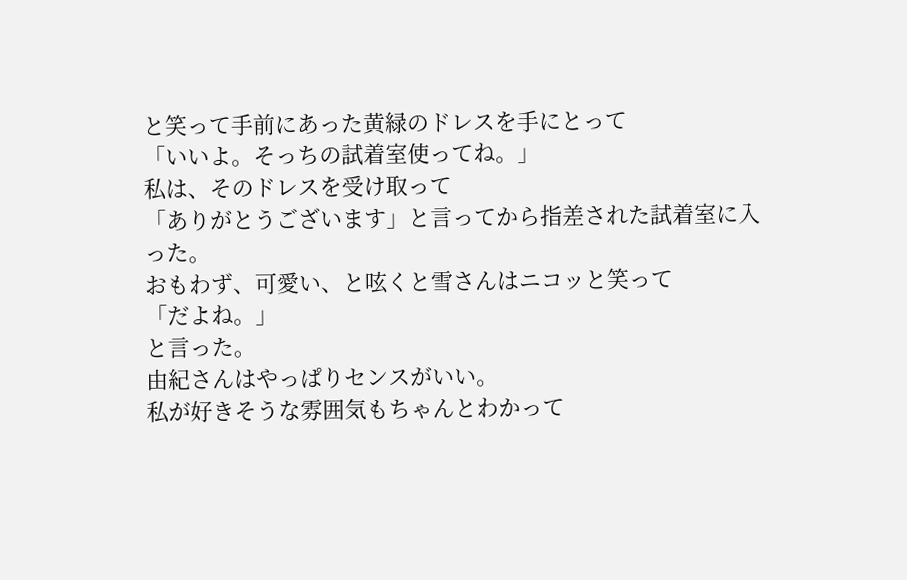と笑って手前にあった黄緑のドレスを手にとって
「いいよ。そっちの試着室使ってね。」
私は、そのドレスを受け取って
「ありがとうございます」と言ってから指差された試着室に入った。
おもわず、可愛い、と呟くと雪さんはニコッと笑って
「だよね。」
と言った。
由紀さんはやっぱりセンスがいい。
私が好きそうな雰囲気もちゃんとわかって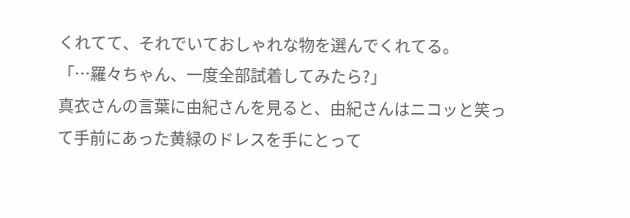くれてて、それでいておしゃれな物を選んでくれてる。
「…羅々ちゃん、一度全部試着してみたら?」
真衣さんの言葉に由紀さんを見ると、由紀さんはニコッと笑って手前にあった黄緑のドレスを手にとって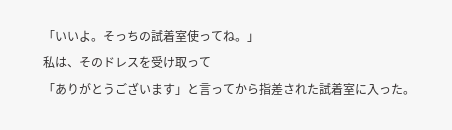「いいよ。そっちの試着室使ってね。」
私は、そのドレスを受け取って
「ありがとうございます」と言ってから指差された試着室に入った。